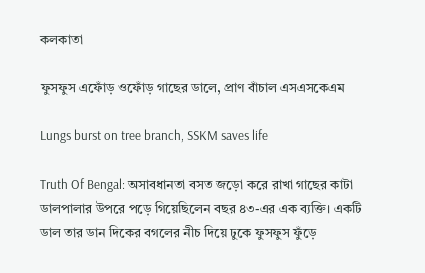কলকাতা

ফুসফুস এফোঁড় ওফোঁড় গাছের ডালে, প্রাণ বাঁচাল এসএসকেএম

Lungs burst on tree branch, SSKM saves life

Truth Of Bengal: অসাবধানতা বসত জড়ো করে রাখা গাছের কাটা ডালপালার উপরে পড়ে গিয়েছিলেন বছর ৪৩-এর এক ব্যক্তি। একটি ডাল তার ডান দিকের বগলের নীচ দিয়ে ঢুকে ফুসফুস ফুঁড়ে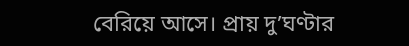বেরিয়ে আসে। প্রায় দু’ঘণ্টার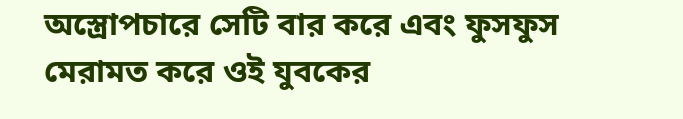অস্ত্রোপচারে সেটি বার করে এবং ফুসফুস মেরামত করে ওই যুবকের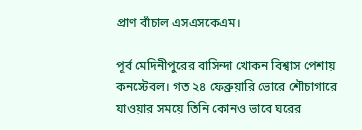প্রাণ বাঁচাল এসএসকেএম।

পূর্ব মেদিনীপুরের বাসিন্দা খোকন বিশ্বাস পেশায় কনস্টেবল। গত ২৪ ফেব্রুয়ারি ভোরে শৌচাগারে যাওয়ার সময়ে তিনি কোনও ভাবে ঘরের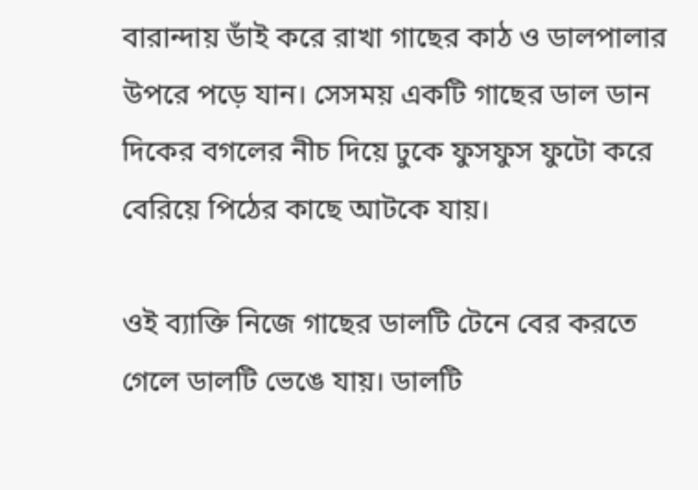বারান্দায় ডাঁই করে রাখা গাছের কাঠ ও ডালপালার উপরে পড়ে যান। সেসময় একটি গাছের ডাল ডান দিকের বগলের নীচ দিয়ে ঢুকে ফুসফুস ফুটো করে বেরিয়ে পিঠের কাছে আটকে যায়।

ওই ব্যাক্তি নিজে গাছের ডালটি টেনে বের করতে গেলে ডালটি ভেঙে যায়। ডালটি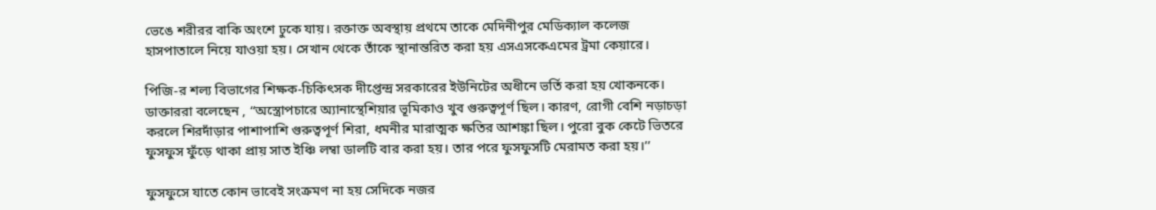ভেঙে শরীরর বাকি অংশে ঢুকে যায়। রক্তাক্ত অবস্থায় প্রথমে তাকে মেদিনীপুর মেডিক্যাল কলেজ হাসপাতালে নিয়ে যাওয়া হয়। সেখান থেকে তাঁকে স্থানান্তরিত করা হয় এসএসকেএমের ট্রমা কেয়ারে।

পিজি-র শল্য বিভাগের শিক্ষক-চিকিৎসক দীপ্তেন্দ্র সরকারের ইউনিটের অধীনে ভর্তি করা হয় খোকনকে। ডাক্তাররা বলেছেন , “অস্ত্রোপচারে অ্যানাস্থেশিয়ার ভূমিকাও খুব গুরুত্বপূর্ণ ছিল। কারণ, রোগী বেশি নড়াচড়া করলে শিরদাঁড়ার পাশাপাশি গুরুত্বপূর্ণ শিরা, ধমনীর মারাত্মক ক্ষতির আশঙ্কা ছিল। পুরো বুক কেটে ভিতরে ফুসফুস ফুঁড়ে থাকা প্রায় সাত ইঞ্চি লম্বা ডালটি বার করা হয়। তার পরে ফুসফুসটি মেরামত করা হয়।’’

ফুসফুসে যাতে কোন ভাবেই সংক্রমণ না হয় সেদিকে নজর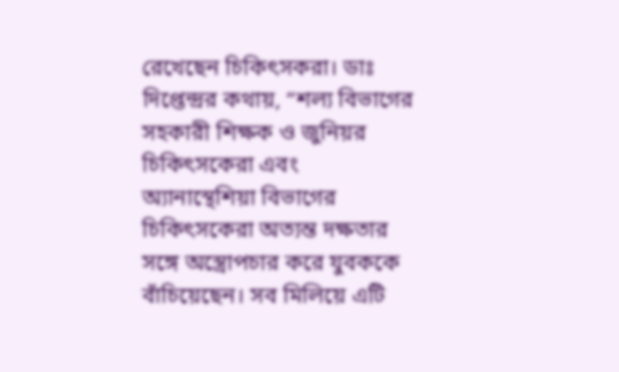রেখেছেন চিকিৎসকরা। ডাঃ দিপ্তেন্দ্রর কথায়, “শল্য বিভাগের সহকারী শিক্ষক ও জুনিয়র চিকিৎসকেরা এবং অ্যানাস্থেশিয়া বিভাগের চিকিৎসকেরা অত্যন্ত দক্ষতার সঙ্গে অস্ত্রোপচার করে যুবককে বাঁচিয়েছেন। সব মিলিয়ে এটি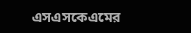এসএসকেএমের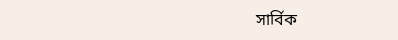সার্বিক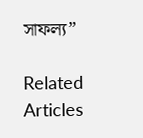সাফল্য”

Related Articles